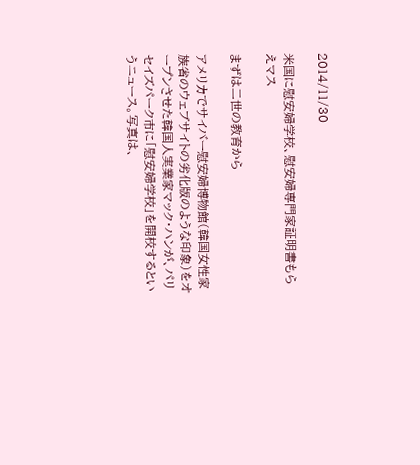2014/11/30

米国に慰安婦学校、慰安婦専門家証明書もらえマス

まずは二世の教育から

アメリカでサイバー慰安婦博物館(韓国女性家族省のウェブサイトの劣化版のような印象)をオープンさせた韓国人実業家マック・ハンが、パリセイズパーク市に「慰安婦学校」を開校するというニュース。写真は、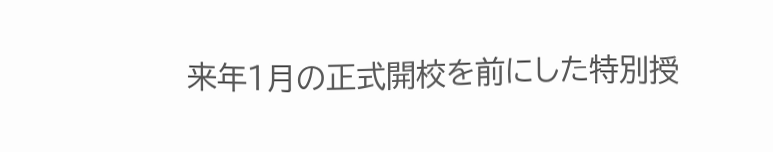来年1月の正式開校を前にした特別授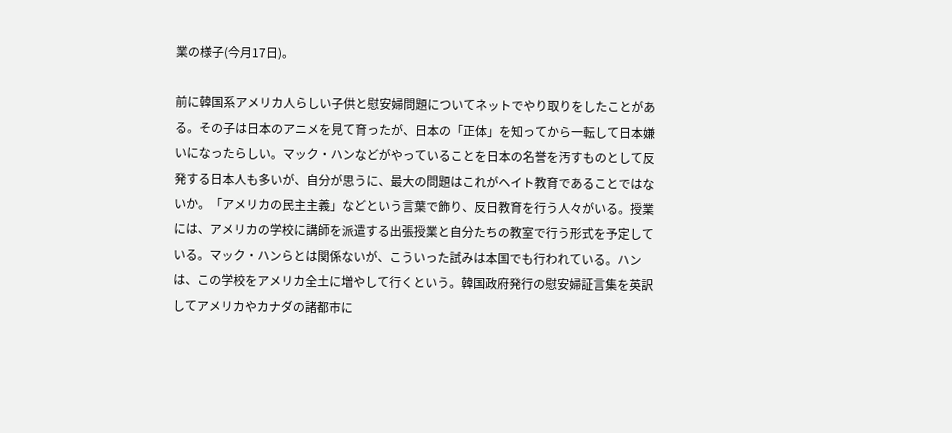業の様子(今月17日)。

前に韓国系アメリカ人らしい子供と慰安婦問題についてネットでやり取りをしたことがある。その子は日本のアニメを見て育ったが、日本の「正体」を知ってから一転して日本嫌いになったらしい。マック・ハンなどがやっていることを日本の名誉を汚すものとして反発する日本人も多いが、自分が思うに、最大の問題はこれがヘイト教育であることではないか。「アメリカの民主主義」などという言葉で飾り、反日教育を行う人々がいる。授業には、アメリカの学校に講師を派遣する出張授業と自分たちの教室で行う形式を予定している。マック・ハンらとは関係ないが、こういった試みは本国でも行われている。ハンは、この学校をアメリカ全土に増やして行くという。韓国政府発行の慰安婦証言集を英訳してアメリカやカナダの諸都市に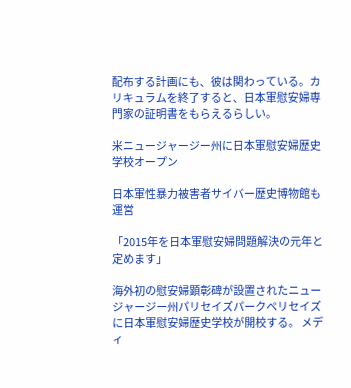配布する計画にも、彼は関わっている。カリキュラムを終了すると、日本軍慰安婦専門家の証明書をもらえるらしい。

米ニュージャージー州に日本軍慰安婦歴史学校オープン

日本軍性暴力被害者サイバー歴史博物館も運営

「2015年を日本軍慰安婦問題解決の元年と定めます」

海外初の慰安婦顕彰碑が設置されたニュージャージー州パリセイズパークペリセイズに日本軍慰安婦歴史学校が開校する。 メディ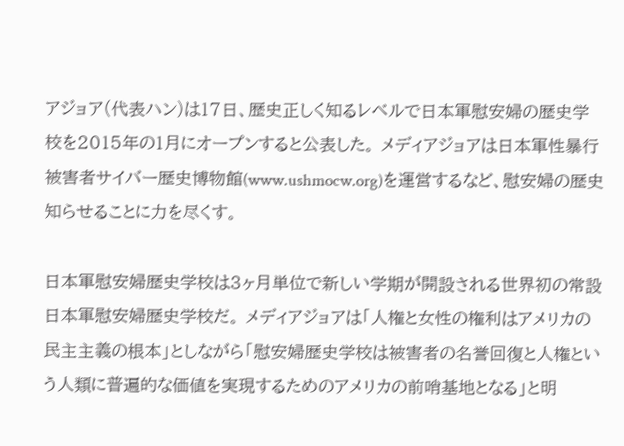アジョア(代表ハン)は17日、歴史正しく知るレベルで日本軍慰安婦の歴史学校を2015年の1月にオープンすると公表した。 メディアジョアは日本軍性暴行被害者サイバー歴史博物館(www.ushmocw.org)を運営するなど、慰安婦の歴史知らせることに力を尽くす。

日本軍慰安婦歴史学校は3ヶ月単位で新しい学期が開設される世界初の常設日本軍慰安婦歴史学校だ。 メディアジョアは「人権と女性の権利はアメリカの民主主義の根本」としながら「慰安婦歴史学校は被害者の名誉回復と人権という人類に普遍的な価値を実現するためのアメリカの前哨基地となる」と明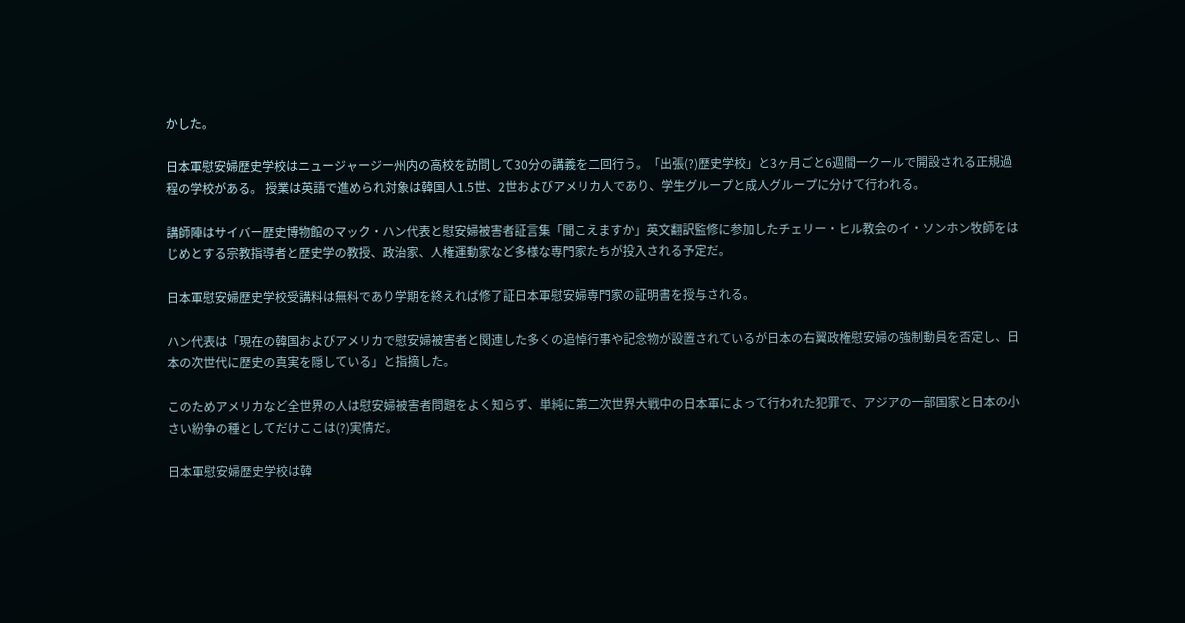かした。

日本軍慰安婦歴史学校はニュージャージー州内の高校を訪問して30分の講義を二回行う。「出張(?)歴史学校」と3ヶ月ごと6週間一クールで開設される正規過程の学校がある。 授業は英語で進められ対象は韓国人1.5世、2世およびアメリカ人であり、学生グループと成人グループに分けて行われる。

講師陣はサイバー歴史博物館のマック・ハン代表と慰安婦被害者証言集「聞こえますか」英文翻訳監修に参加したチェリー・ヒル教会のイ・ソンホン牧師をはじめとする宗教指導者と歴史学の教授、政治家、人権運動家など多様な専門家たちが投入される予定だ。

日本軍慰安婦歴史学校受講料は無料であり学期を終えれば修了証日本軍慰安婦専門家の証明書を授与される。

ハン代表は「現在の韓国およびアメリカで慰安婦被害者と関連した多くの追悼行事や記念物が設置されているが日本の右翼政権慰安婦の強制動員を否定し、日本の次世代に歴史の真実を隠している」と指摘した。

このためアメリカなど全世界の人は慰安婦被害者問題をよく知らず、単純に第二次世界大戦中の日本軍によって行われた犯罪で、アジアの一部国家と日本の小さい紛争の種としてだけここは(?)実情だ。

日本軍慰安婦歴史学校は韓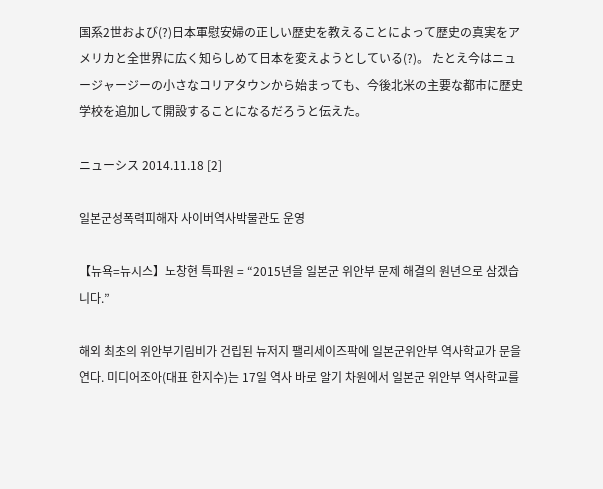国系2世および(?)日本軍慰安婦の正しい歴史を教えることによって歴史の真実をアメリカと全世界に広く知らしめて日本を変えようとしている(?)。 たとえ今はニュージャージーの小さなコリアタウンから始まっても、今後北米の主要な都市に歴史学校を追加して開設することになるだろうと伝えた。

ニューシス 2014.11.18 [2]

일본군성폭력피해자 사이버역사박물관도 운영

【뉴욕=뉴시스】노창현 특파원 = “2015년을 일본군 위안부 문제 해결의 원년으로 삼겠습니다.”

해외 최초의 위안부기림비가 건립된 뉴저지 팰리세이즈팍에 일본군위안부 역사학교가 문을 연다. 미디어조아(대표 한지수)는 17일 역사 바로 알기 차원에서 일본군 위안부 역사학교를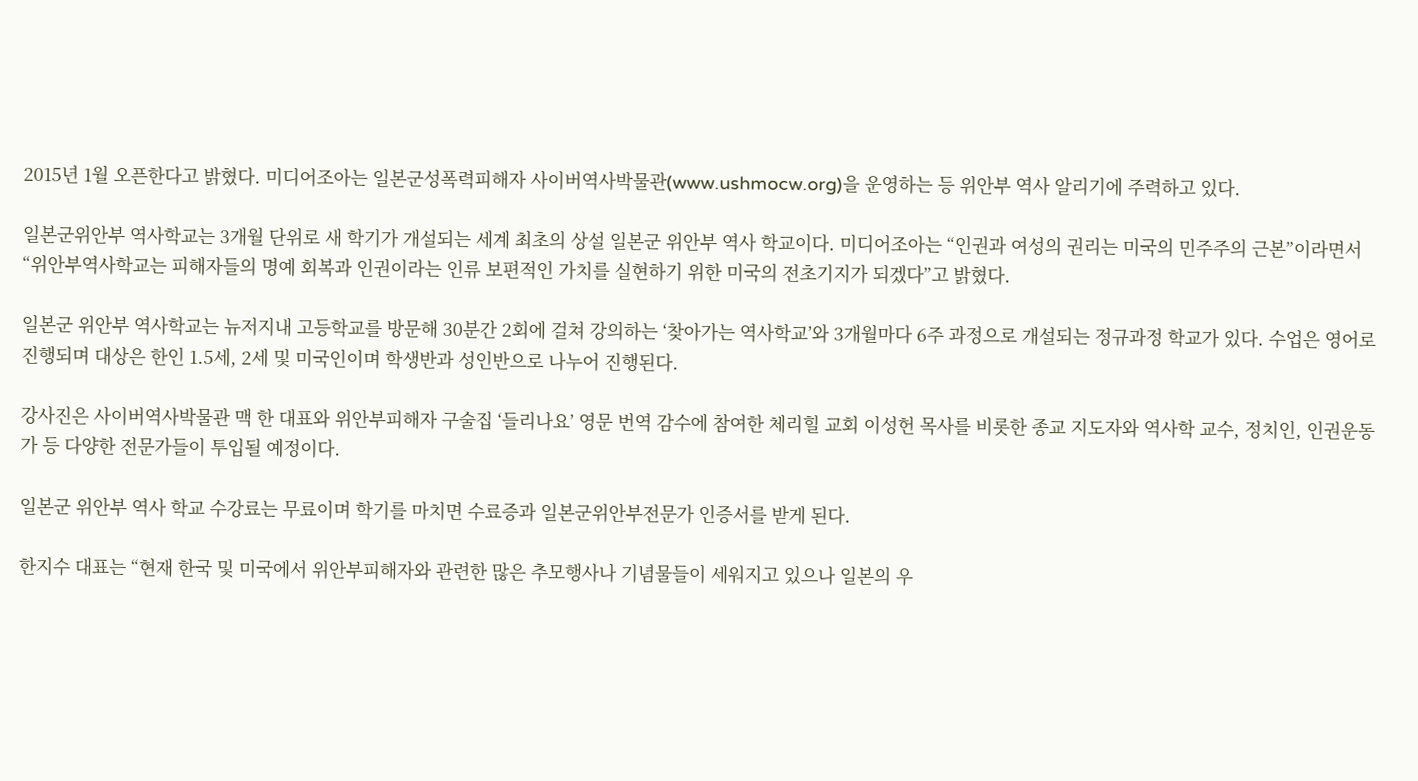2015년 1월 오픈한다고 밝혔다. 미디어조아는 일본군성폭력피해자 사이버역사박물관(www.ushmocw.org)을 운영하는 등 위안부 역사 알리기에 주력하고 있다.

일본군위안부 역사학교는 3개월 단위로 새 학기가 개설되는 세계 최초의 상설 일본군 위안부 역사 학교이다. 미디어조아는 “인권과 여성의 권리는 미국의 민주주의 근본”이라면서 “위안부역사학교는 피해자들의 명예 회복과 인권이라는 인류 보편적인 가치를 실현하기 위한 미국의 전초기지가 되겠다”고 밝혔다.

일본군 위안부 역사학교는 뉴저지내 고등학교를 방문해 30분간 2회에 걸쳐 강의하는 ‘찾아가는 역사학교’와 3개월마다 6주 과정으로 개설되는 정규과정 학교가 있다. 수업은 영어로 진행되며 대상은 한인 1.5세, 2세 및 미국인이며 학생반과 성인반으로 나누어 진행된다.

강사진은 사이버역사박물관 맥 한 대표와 위안부피해자 구술집 ‘들리나요’ 영문 번역 감수에 참여한 체리힐 교회 이성헌 목사를 비롯한 종교 지도자와 역사학 교수, 정치인, 인권운동가 등 다양한 전문가들이 투입될 예정이다.

일본군 위안부 역사 학교 수강료는 무료이며 학기를 마치면 수료증과 일본군위안부전문가 인증서를 받게 된다.

한지수 대표는 “현재 한국 및 미국에서 위안부피해자와 관련한 많은 추모행사나 기념물들이 세워지고 있으나 일본의 우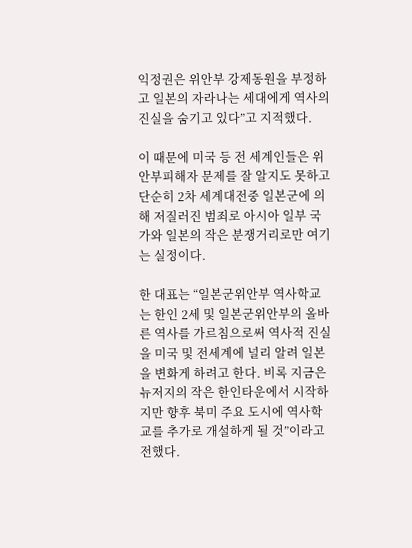익정권은 위안부 강제동원을 부정하고 일본의 자라나는 세대에게 역사의 진실을 숨기고 있다”고 지적했다.

이 때문에 미국 등 전 세계인들은 위안부피해자 문제를 잘 알지도 못하고 단순히 2차 세계대전중 일본군에 의해 저질러진 범죄로 아시아 일부 국가와 일본의 작은 분쟁거리로만 여기는 실정이다.

한 대표는 “일본군위안부 역사학교는 한인 2세 및 일본군위안부의 올바른 역사를 가르침으로써 역사적 진실을 미국 및 전세계에 널리 알려 일본을 변화게 하려고 한다. 비록 지금은 뉴저지의 작은 한인타운에서 시작하지만 향후 북미 주요 도시에 역사학교를 추가로 개설하게 될 것”이라고 전했다.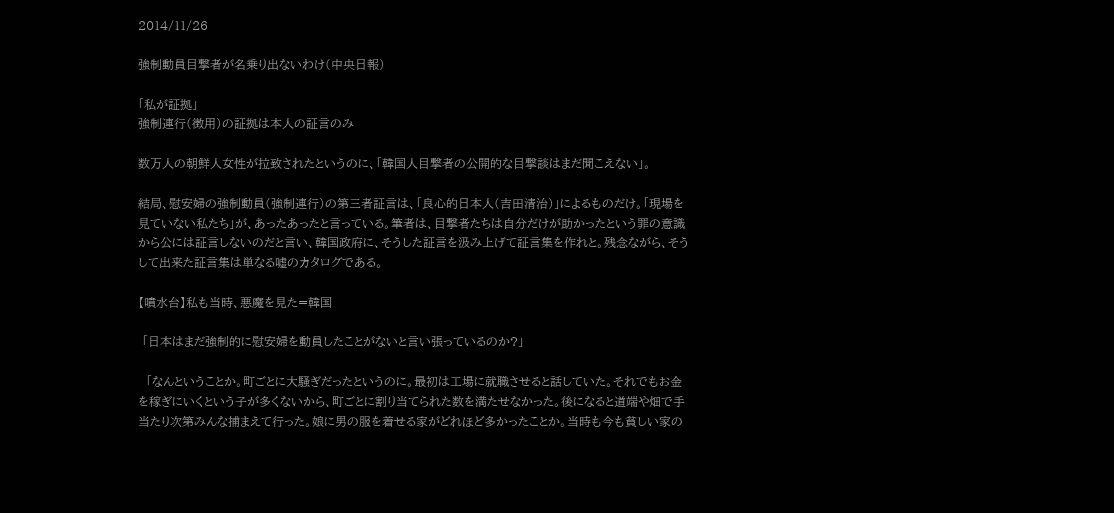2014/11/26

強制動員目撃者が名乗り出ないわけ(中央日報)

「私が証拠」
強制連行(徴用)の証拠は本人の証言のみ

数万人の朝鮮人女性が拉致されたというのに、「韓国人目撃者の公開的な目撃談はまだ聞こえない」。

結局、慰安婦の強制動員(強制連行)の第三者証言は、「良心的日本人(吉田清治)」によるものだけ。「現場を見ていない私たち」が、あったあったと言っている。筆者は、目撃者たちは自分だけが助かったという罪の意識から公には証言しないのだと言い、韓国政府に、そうした証言を汲み上げて証言集を作れと。残念ながら、そうして出来た証言集は単なる嘘のカタログである。

【噴水台】私も当時、悪魔を見た=韓国

 「日本はまだ強制的に慰安婦を動員したことがないと言い張っているのか?」

  「なんということか。町ごとに大騒ぎだったというのに。最初は工場に就職させると話していた。それでもお金を稼ぎにいくという子が多くないから、町ごとに割り当てられた数を満たせなかった。後になると道端や畑で手当たり次第みんな捕まえて行った。娘に男の服を着せる家がどれほど多かったことか。当時も今も貧しい家の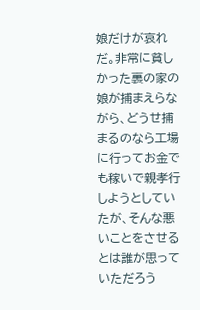娘だけが哀れだ。非常に貧しかった裏の家の娘が捕まえらながら、どうせ捕まるのなら工場に行ってお金でも稼いで親孝行しようとしていたが、そんな悪いことをさせるとは誰が思っていただろう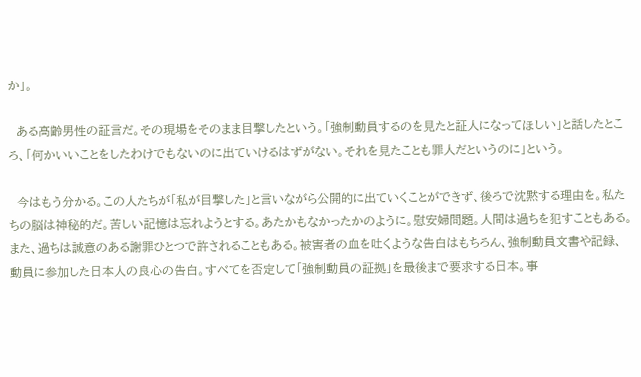か」。

  ある高齢男性の証言だ。その現場をそのまま目撃したという。「強制動員するのを見たと証人になってほしい」と話したところ、「何かいいことをしたわけでもないのに出ていけるはずがない。それを見たことも罪人だというのに」という。

  今はもう分かる。この人たちが「私が目撃した」と言いながら公開的に出ていくことができず、後ろで沈黙する理由を。私たちの脳は神秘的だ。苦しい記憶は忘れようとする。あたかもなかったかのように。慰安婦問題。人間は過ちを犯すこともある。また、過ちは誠意のある謝罪ひとつで許されることもある。被害者の血を吐くような告白はもちろん、強制動員文書や記録、動員に参加した日本人の良心の告白。すべてを否定して「強制動員の証拠」を最後まで要求する日本。事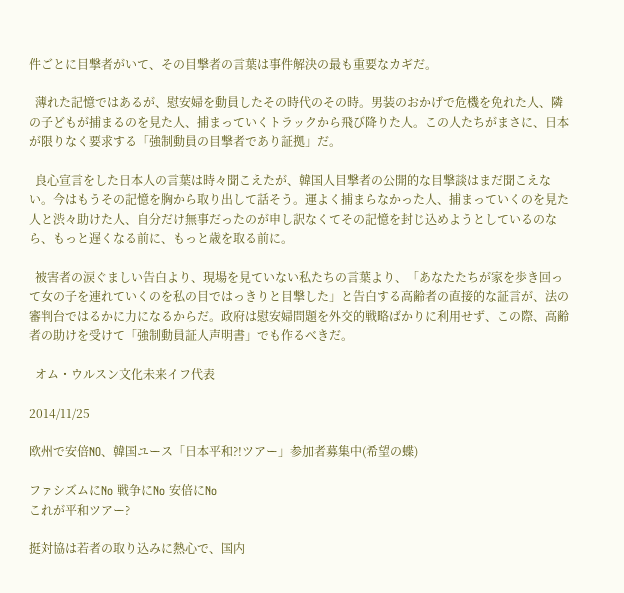件ごとに目撃者がいて、その目撃者の言葉は事件解決の最も重要なカギだ。

  薄れた記憶ではあるが、慰安婦を動員したその時代のその時。男装のおかげで危機を免れた人、隣の子どもが捕まるのを見た人、捕まっていくトラックから飛び降りた人。この人たちがまさに、日本が限りなく要求する「強制動員の目撃者であり証拠」だ。

  良心宣言をした日本人の言葉は時々聞こえたが、韓国人目撃者の公開的な目撃談はまだ聞こえない。今はもうその記憶を胸から取り出して話そう。運よく捕まらなかった人、捕まっていくのを見た人と渋々助けた人、自分だけ無事だったのが申し訳なくてその記憶を封じ込めようとしているのなら、もっと遅くなる前に、もっと歳を取る前に。

  被害者の涙ぐましい告白より、現場を見ていない私たちの言葉より、「あなたたちが家を歩き回って女の子を連れていくのを私の目ではっきりと目撃した」と告白する高齢者の直接的な証言が、法の審判台ではるかに力になるからだ。政府は慰安婦問題を外交的戦略ばかりに利用せず、この際、高齢者の助けを受けて「強制動員証人声明書」でも作るべきだ。

  オム・ウルスン文化未来イフ代表

2014/11/25

欧州で安倍NO、韓国ユース「日本平和?!ツアー」参加者募集中(希望の蝶)

ファシズムにNo 戦争にNo 安倍にNo
これが平和ツアー?

挺対協は若者の取り込みに熱心で、国内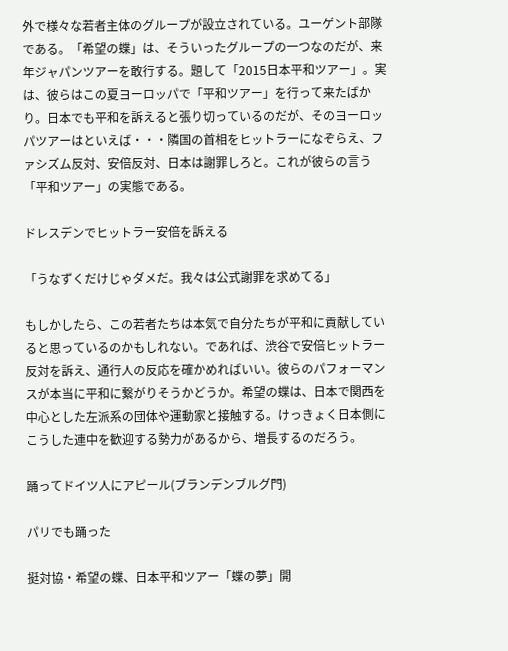外で様々な若者主体のグループが設立されている。ユーゲント部隊である。「希望の蝶」は、そういったグループの一つなのだが、来年ジャパンツアーを敢行する。題して「2015日本平和ツアー」。実は、彼らはこの夏ヨーロッパで「平和ツアー」を行って来たばかり。日本でも平和を訴えると張り切っているのだが、そのヨーロッパツアーはといえば・・・隣国の首相をヒットラーになぞらえ、ファシズム反対、安倍反対、日本は謝罪しろと。これが彼らの言う「平和ツアー」の実態である。

ドレスデンでヒットラー安倍を訴える

「うなずくだけじゃダメだ。我々は公式謝罪を求めてる」

もしかしたら、この若者たちは本気で自分たちが平和に貢献していると思っているのかもしれない。であれば、渋谷で安倍ヒットラー反対を訴え、通行人の反応を確かめればいい。彼らのパフォーマンスが本当に平和に繋がりそうかどうか。希望の蝶は、日本で関西を中心とした左派系の団体や運動家と接触する。けっきょく日本側にこうした連中を歓迎する勢力があるから、増長するのだろう。

踊ってドイツ人にアピール(ブランデンブルグ門)

パリでも踊った

挺対協・希望の蝶、日本平和ツアー「蝶の夢」開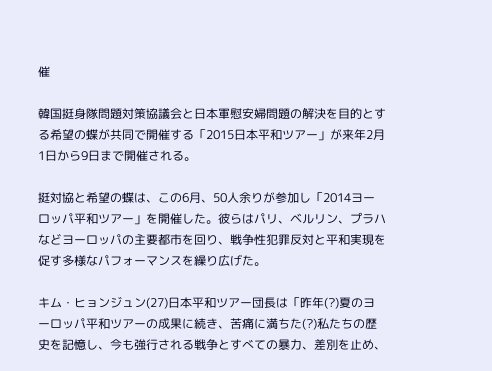催

韓国挺身隊問題対策協議会と日本軍慰安婦問題の解決を目的とする希望の蝶が共同で開催する「2015日本平和ツアー」が来年2月1日から9日まで開催される。

挺対協と希望の蝶は、この6月、50人余りが参加し「2014ヨーロッパ平和ツアー」を開催した。彼らはパリ、ベルリン、プラハなどヨーロッパの主要都市を回り、戦争性犯罪反対と平和実現を促す多様なパフォーマンスを繰り広げた。

キム・ヒョンジュン(27)日本平和ツアー団長は「昨年(?)夏のヨーロッパ平和ツアーの成果に続き、苦痛に満ちた(?)私たちの歴史を記憶し、今も強行される戦争とすべての暴力、差別を止め、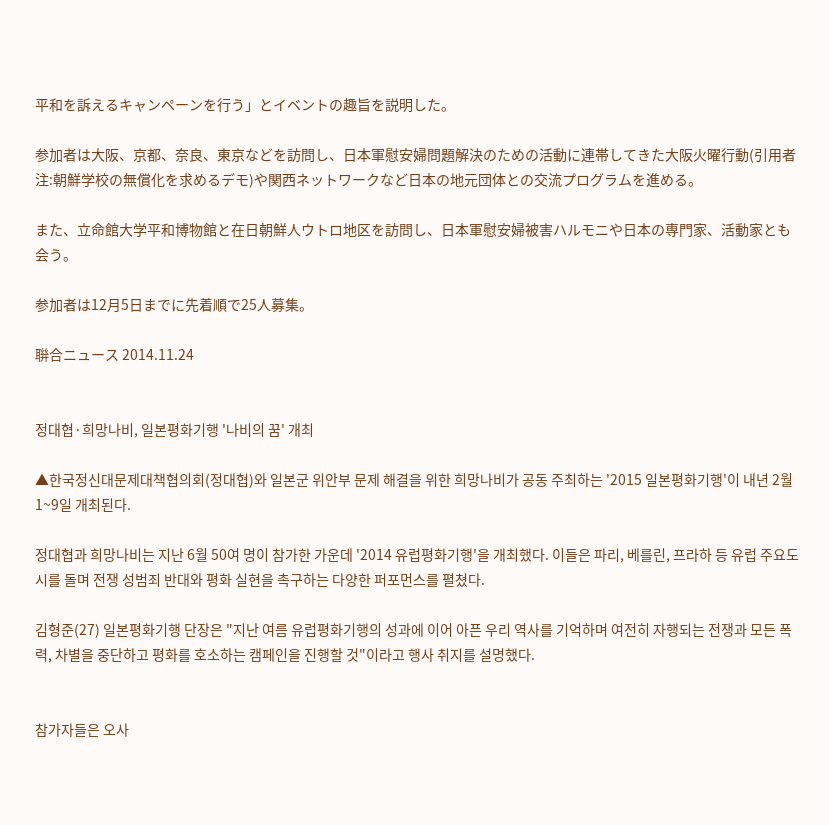平和を訴えるキャンペーンを行う」とイベントの趣旨を説明した。

参加者は大阪、京都、奈良、東京などを訪問し、日本軍慰安婦問題解決のための活動に連帯してきた大阪火曜行動(引用者注:朝鮮学校の無償化を求めるデモ)や関西ネットワークなど日本の地元団体との交流プログラムを進める。

また、立命館大学平和博物館と在日朝鮮人ウトロ地区を訪問し、日本軍慰安婦被害ハルモニや日本の専門家、活動家とも会う。

参加者は12月5日までに先着順で25人募集。

聨合ニュース 2014.11.24


정대협·희망나비, 일본평화기행 '나비의 꿈' 개최

▲한국정신대문제대책협의회(정대협)와 일본군 위안부 문제 해결을 위한 희망나비가 공동 주최하는 '2015 일본평화기행'이 내년 2월 1~9일 개최된다.

정대협과 희망나비는 지난 6월 50여 명이 참가한 가운데 '2014 유럽평화기행'을 개최했다. 이들은 파리, 베를린, 프라하 등 유럽 주요도시를 돌며 전쟁 성범죄 반대와 평화 실현을 촉구하는 다양한 퍼포먼스를 펼쳤다.

김형준(27) 일본평화기행 단장은 "지난 여름 유럽평화기행의 성과에 이어 아픈 우리 역사를 기억하며 여전히 자행되는 전쟁과 모든 폭력, 차별을 중단하고 평화를 호소하는 캠페인을 진행할 것"이라고 행사 취지를 설명했다.


참가자들은 오사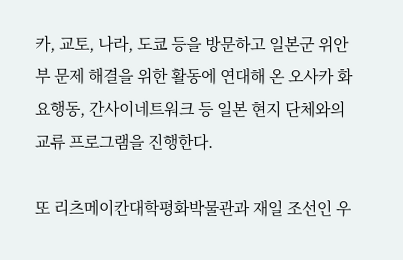카, 교토, 나라, 도쿄 등을 방문하고 일본군 위안부 문제 해결을 위한 활동에 연대해 온 오사카 화요행동, 간사이네트워크 등 일본 현지 단체와의 교류 프로그램을 진행한다.

또 리츠메이칸대학평화박물관과 재일 조선인 우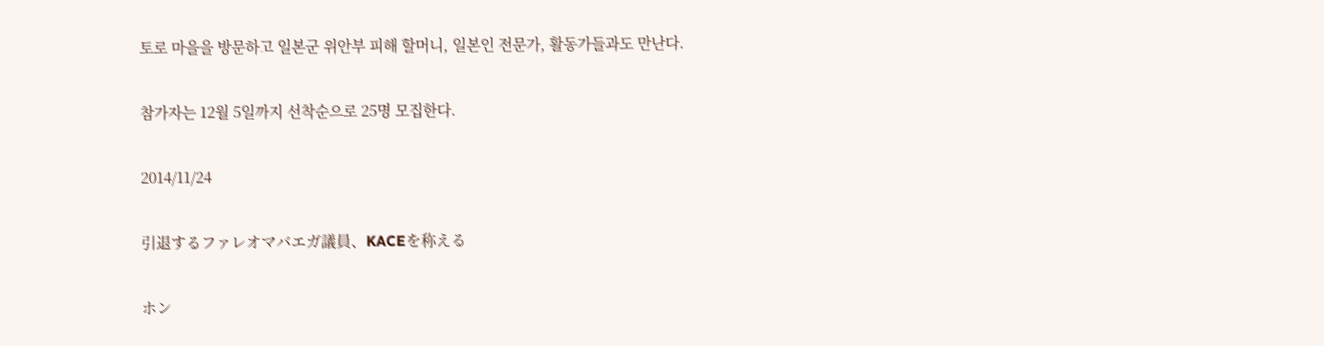토로 마을을 방문하고 일본군 위안부 피해 할머니, 일본인 전문가, 활동가들과도 만난다.

참가자는 12월 5일까지 선착순으로 25명 모집한다.

2014/11/24

引退するファレオマバエガ議員、KACEを称える

ホン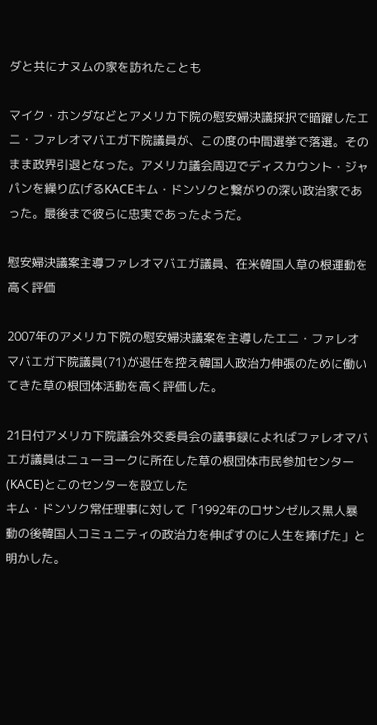ダと共にナヌムの家を訪れたことも

マイク・ホンダなどとアメリカ下院の慰安婦決議採択で暗躍したエニ・ファレオマバエガ下院議員が、この度の中間選挙で落選。そのまま政界引退となった。アメリカ議会周辺でディスカウント・ジャパンを繰り広げるKACEキム・ドンソクと繋がりの深い政治家であった。最後まで彼らに忠実であったようだ。

慰安婦決議案主導ファレオマバエガ議員、在米韓国人草の根運動を高く評価

2007年のアメリカ下院の慰安婦決議案を主導したエニ・ファレオマバエガ下院議員(71)が退任を控え韓国人政治力伸張のために働いてきた草の根団体活動を高く評価した。

21日付アメリカ下院議会外交委員会の議事録によればファレオマバエガ議員はニューヨークに所在した草の根団体市民参加センター(KACE)とこのセンターを設立した
キム・ドンソク常任理事に対して「1992年のロサンゼルス黒人暴動の後韓国人コミュニティの政治力を伸ばすのに人生を捧げた」と明かした。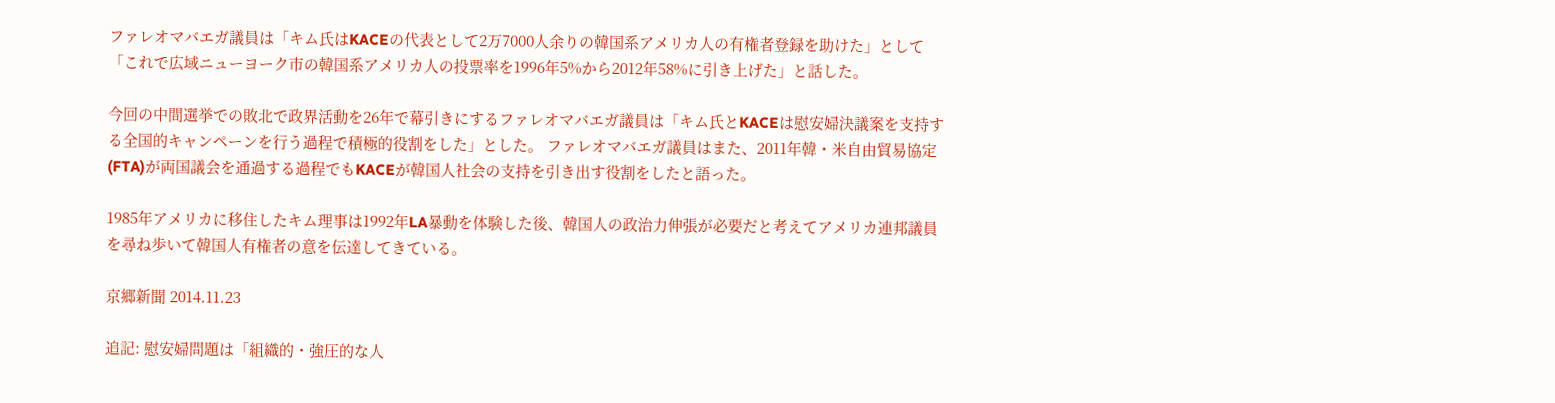ファレオマバエガ議員は「キム氏はKACEの代表として2万7000人余りの韓国系アメリカ人の有権者登録を助けた」として「これで広域ニューヨーク市の韓国系アメリカ人の投票率を1996年5%から2012年58%に引き上げた」と話した。

今回の中間選挙での敗北で政界活動を26年で幕引きにするファレオマバエガ議員は「キム氏とKACEは慰安婦決議案を支持する全国的キャンペーンを行う過程で積極的役割をした」とした。 ファレオマバエガ議員はまた、2011年韓・米自由貿易協定(FTA)が両国議会を通過する過程でもKACEが韓国人社会の支持を引き出す役割をしたと語った。

1985年アメリカに移住したキム理事は1992年LA暴動を体験した後、韓国人の政治力伸張が必要だと考えてアメリカ連邦議員を尋ね歩いて韓国人有権者の意を伝達してきている。

京郷新聞 2014.11.23

追記: 慰安婦問題は「組織的・強圧的な人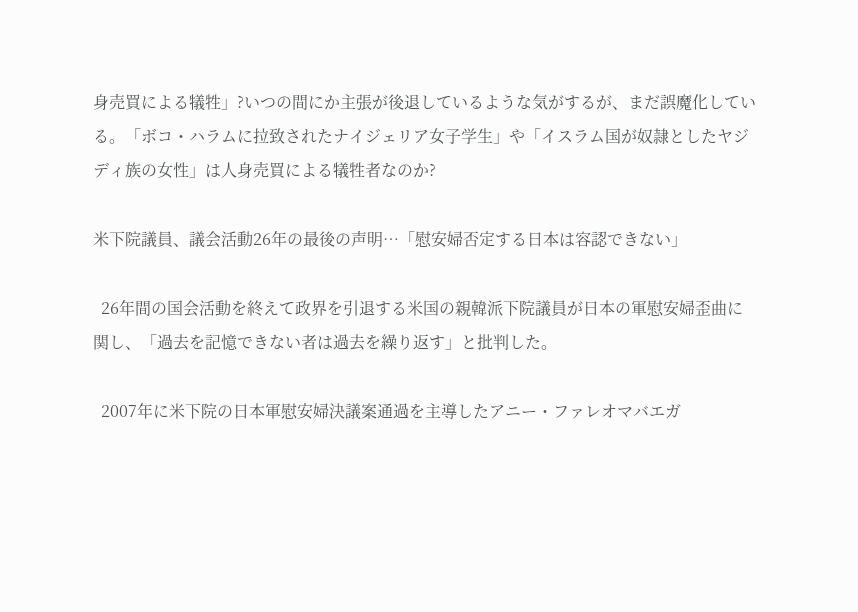身売買による犠牲」?いつの間にか主張が後退しているような気がするが、まだ誤魔化している。「ボコ・ハラムに拉致されたナイジェリア女子学生」や「イスラム国が奴隷としたヤジディ族の女性」は人身売買による犠牲者なのか?

米下院議員、議会活動26年の最後の声明…「慰安婦否定する日本は容認できない」

  26年間の国会活動を終えて政界を引退する米国の親韓派下院議員が日本の軍慰安婦歪曲に関し、「過去を記憶できない者は過去を繰り返す」と批判した。

  2007年に米下院の日本軍慰安婦決議案通過を主導したアニー・ファレオマバエガ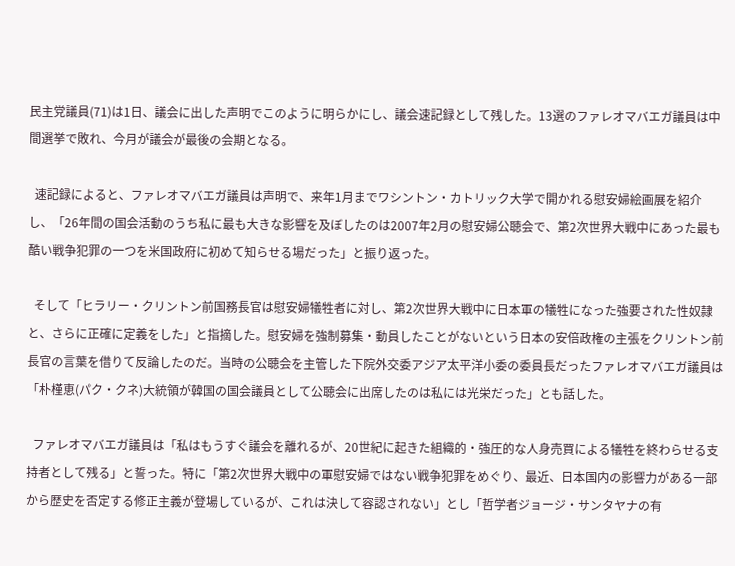民主党議員(71)は1日、議会に出した声明でこのように明らかにし、議会速記録として残した。13選のファレオマバエガ議員は中間選挙で敗れ、今月が議会が最後の会期となる。

  速記録によると、ファレオマバエガ議員は声明で、来年1月までワシントン・カトリック大学で開かれる慰安婦絵画展を紹介し、「26年間の国会活動のうち私に最も大きな影響を及ぼしたのは2007年2月の慰安婦公聴会で、第2次世界大戦中にあった最も酷い戦争犯罪の一つを米国政府に初めて知らせる場だった」と振り返った。

  そして「ヒラリー・クリントン前国務長官は慰安婦犠牲者に対し、第2次世界大戦中に日本軍の犠牲になった強要された性奴隷と、さらに正確に定義をした」と指摘した。慰安婦を強制募集・動員したことがないという日本の安倍政権の主張をクリントン前長官の言葉を借りて反論したのだ。当時の公聴会を主管した下院外交委アジア太平洋小委の委員長だったファレオマバエガ議員は「朴槿恵(パク・クネ)大統領が韓国の国会議員として公聴会に出席したのは私には光栄だった」とも話した。

  ファレオマバエガ議員は「私はもうすぐ議会を離れるが、20世紀に起きた組織的・強圧的な人身売買による犠牲を終わらせる支持者として残る」と誓った。特に「第2次世界大戦中の軍慰安婦ではない戦争犯罪をめぐり、最近、日本国内の影響力がある一部から歴史を否定する修正主義が登場しているが、これは決して容認されない」とし「哲学者ジョージ・サンタヤナの有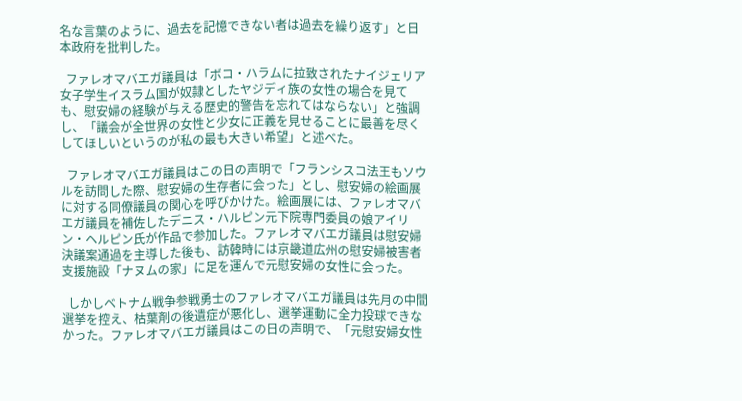名な言葉のように、過去を記憶できない者は過去を繰り返す」と日本政府を批判した。

  ファレオマバエガ議員は「ボコ・ハラムに拉致されたナイジェリア女子学生イスラム国が奴隷としたヤジディ族の女性の場合を見ても、慰安婦の経験が与える歴史的警告を忘れてはならない」と強調し、「議会が全世界の女性と少女に正義を見せることに最善を尽くしてほしいというのが私の最も大きい希望」と述べた。

  ファレオマバエガ議員はこの日の声明で「フランシスコ法王もソウルを訪問した際、慰安婦の生存者に会った」とし、慰安婦の絵画展に対する同僚議員の関心を呼びかけた。絵画展には、ファレオマバエガ議員を補佐したデニス・ハルピン元下院専門委員の娘アイリン・ヘルピン氏が作品で参加した。ファレオマバエガ議員は慰安婦決議案通過を主導した後も、訪韓時には京畿道広州の慰安婦被害者支援施設「ナヌムの家」に足を運んで元慰安婦の女性に会った。

  しかしベトナム戦争参戦勇士のファレオマバエガ議員は先月の中間選挙を控え、枯葉剤の後遺症が悪化し、選挙運動に全力投球できなかった。ファレオマバエガ議員はこの日の声明で、「元慰安婦女性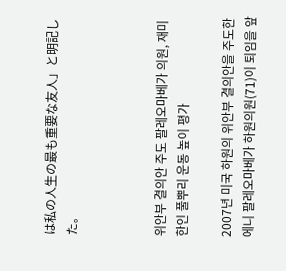は私の人生の最も重要な友人」と明記した。



위안부 결의안 주도 팔레오마베가 의원, 재미 한인 풀뿌리 운동 높이 평가

2007년 미국 하원의 위안부 결의안을 주도한 에니 팔레오마베가 하원의원(71)이 퇴임을 앞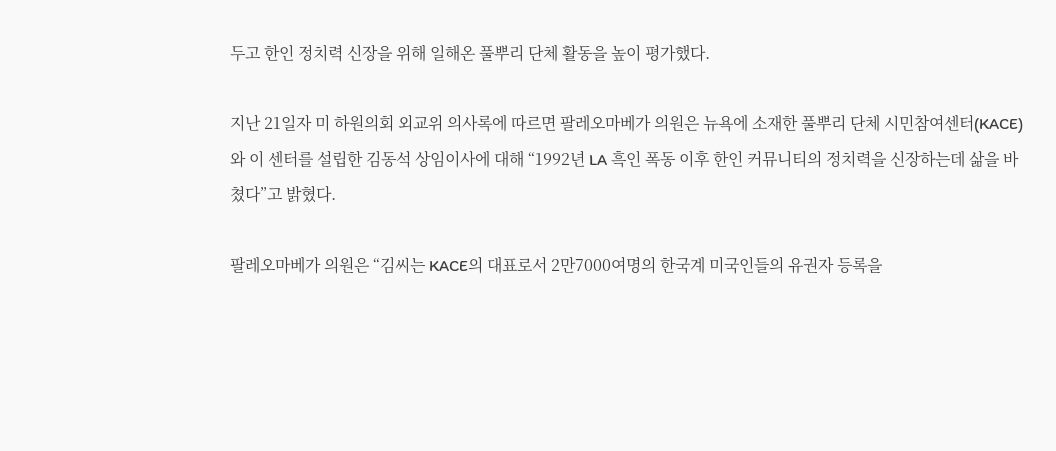두고 한인 정치력 신장을 위해 일해온 풀뿌리 단체 활동을 높이 평가했다.

지난 21일자 미 하원의회 외교위 의사록에 따르면 팔레오마베가 의원은 뉴욕에 소재한 풀뿌리 단체 시민참여센터(KACE)와 이 센터를 설립한 김동석 상임이사에 대해 “1992년 LA 흑인 폭동 이후 한인 커뮤니티의 정치력을 신장하는데 삶을 바쳤다”고 밝혔다.

팔레오마베가 의원은 “김씨는 KACE의 대표로서 2만7000여명의 한국계 미국인들의 유권자 등록을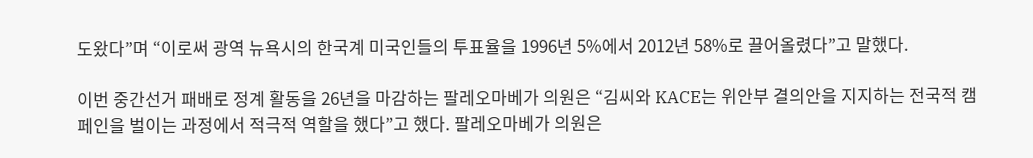도왔다”며 “이로써 광역 뉴욕시의 한국계 미국인들의 투표율을 1996년 5%에서 2012년 58%로 끌어올렸다”고 말했다.

이번 중간선거 패배로 정계 활동을 26년을 마감하는 팔레오마베가 의원은 “김씨와 KACE는 위안부 결의안을 지지하는 전국적 캠페인을 벌이는 과정에서 적극적 역할을 했다”고 했다. 팔레오마베가 의원은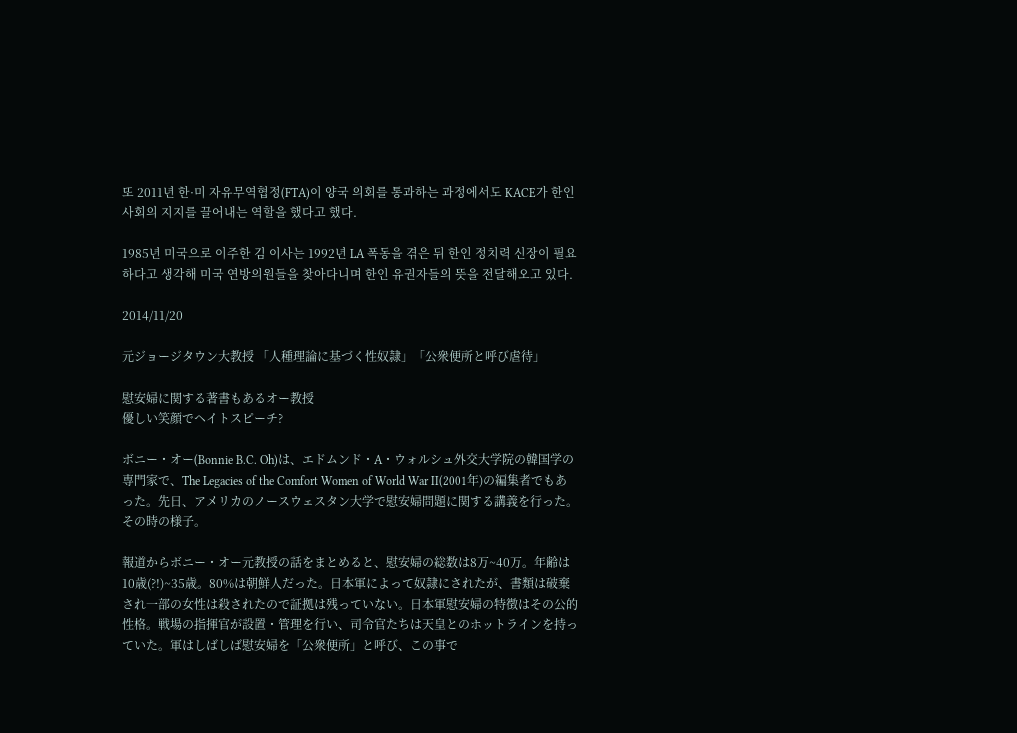또 2011년 한·미 자유무역협정(FTA)이 양국 의회를 통과하는 과정에서도 KACE가 한인사회의 지지를 끌어내는 역할을 했다고 했다.

1985년 미국으로 이주한 김 이사는 1992년 LA 폭동을 겪은 뒤 한인 정치력 신장이 필요하다고 생각해 미국 연방의원들을 찾아다니며 한인 유권자들의 뜻을 전달해오고 있다.

2014/11/20

元ジョージタウン大教授 「人種理論に基づく性奴隷」「公衆便所と呼び虐待」

慰安婦に関する著書もあるオー教授
優しい笑顔でヘイトスピーチ?

ボニー・オー(Bonnie B.C. Oh)は、エドムンド・A・ウォルシュ外交大学院の韓国学の専門家で、The Legacies of the Comfort Women of World War II(2001年)の編集者でもあった。先日、アメリカのノースウェスタン大学で慰安婦問題に関する講義を行った。その時の様子。

報道からボニー・オー元教授の話をまとめると、慰安婦の総数は8万~40万。年齢は10歳(?!)~35歳。80%は朝鮮人だった。日本軍によって奴隷にされたが、書類は破棄され一部の女性は殺されたので証拠は残っていない。日本軍慰安婦の特徴はその公的性格。戦場の指揮官が設置・管理を行い、司令官たちは天皇とのホットラインを持っていた。軍はしばしば慰安婦を「公衆便所」と呼び、この事で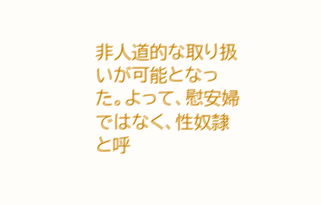非人道的な取り扱いが可能となった。よって、慰安婦ではなく、性奴隷と呼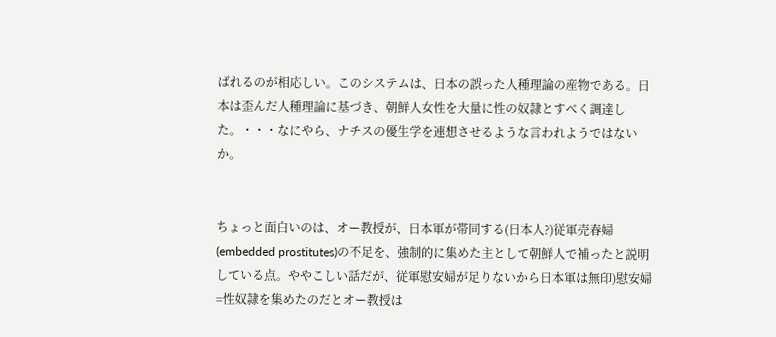ばれるのが相応しい。このシステムは、日本の誤った人種理論の産物である。日本は歪んだ人種理論に基づき、朝鮮人女性を大量に性の奴隷とすべく調達した。・・・なにやら、ナチスの優生学を連想させるような言われようではないか。


ちょっと面白いのは、オー教授が、日本軍が帯同する(日本人?)従軍売春婦(embedded prostitutes)の不足を、強制的に集めた主として朝鮮人で補ったと説明している点。ややこしい話だが、従軍慰安婦が足りないから日本軍は無印)慰安婦=性奴隷を集めたのだとオー教授は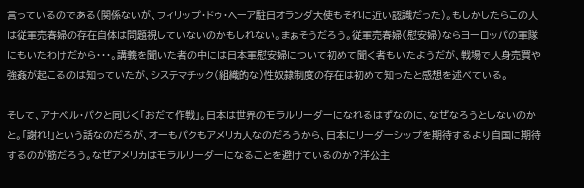言っているのである(関係ないが、フィリップ・ドゥ・ヘーア駐日オランダ大使もそれに近い認識だった)。もしかしたらこの人は従軍売春婦の存在自体は問題視していないのかもしれない。まぁそうだろう。従軍売春婦(慰安婦)ならヨーロッパの軍隊にもいたわけだから・・・。講義を聞いた者の中には日本軍慰安婦について初めて聞く者もいたようだが、戦場で人身売買や強姦が起こるのは知っていたが、システマチック(組織的な)性奴隷制度の存在は初めて知ったと感想を述べている。

そして、アナベル・パクと同じく「おだて作戦」。日本は世界のモラルリーダーになれるはずなのに、なぜなろうとしないのかと。「謝れ!」という話なのだろが、オーもパクもアメリカ人なのだろうから、日本にリーダーシップを期待するより自国に期待するのが筋だろう。なぜアメリカはモラルリーダーになることを避けているのか?洋公主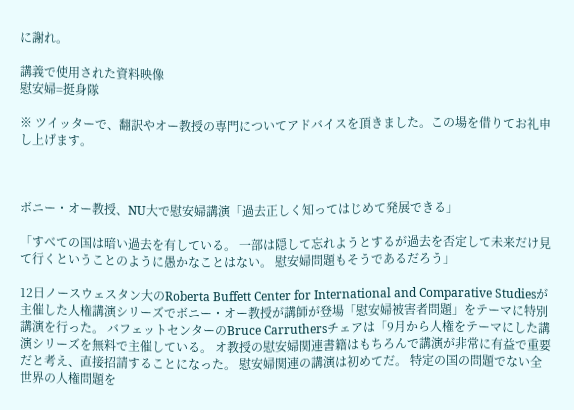に謝れ。

講義で使用された資料映像
慰安婦=挺身隊

※ ツイッターで、翻訳やオー教授の専門についてアドバイスを頂きました。この場を借りてお礼申し上げます。



ボニー・オー教授、NU大で慰安婦講演「過去正しく知ってはじめて発展できる」

「すべての国は暗い過去を有している。 一部は隠して忘れようとするが過去を否定して未来だけ見て行くということのように愚かなことはない。 慰安婦問題もそうであるだろう」

12日ノースウェスタン大のRoberta Buffett Center for International and Comparative Studiesが主催した人権講演シリーズでボニー・オー教授が講師が登場「慰安婦被害者問題」をテーマに特別講演を行った。 バフェットセンターのBruce Carruthersチェアは「9月から人権をテーマにした講演シリーズを無料で主催している。 オ教授の慰安婦関連書籍はもちろんで講演が非常に有益で重要だと考え、直接招請することになった。 慰安婦関連の講演は初めてだ。 特定の国の問題でない全世界の人権問題を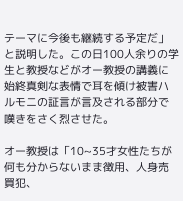テーマに今後も継続する予定だ」と説明した。この日100人余りの学生と教授などがオー教授の講義に始終真剣な表情で耳を傾け被害ハルモニの証言が言及される部分で嘆きをさく烈させた。

オー教授は「10~35才女性たちが何も分からないまま徴用、人身売買犯、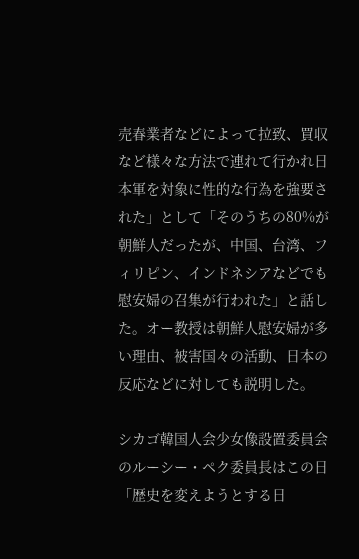売春業者などによって拉致、買収など様々な方法で連れて行かれ日本軍を対象に性的な行為を強要された」として「そのうちの80%が朝鮮人だったが、中国、台湾、フィリピン、インドネシアなどでも慰安婦の召集が行われた」と話した。オー教授は朝鮮人慰安婦が多い理由、被害国々の活動、日本の反応などに対しても説明した。

シカゴ韓国人会少女像設置委員会のルーシー・ペク委員長はこの日「歴史を変えようとする日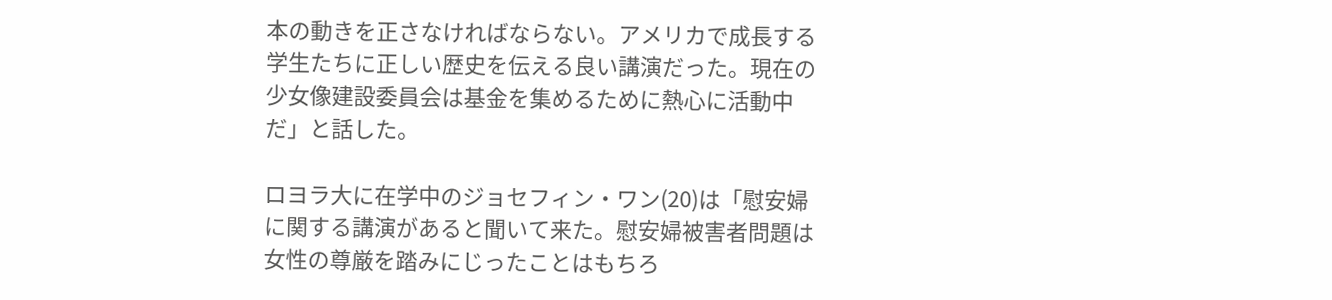本の動きを正さなければならない。アメリカで成長する学生たちに正しい歴史を伝える良い講演だった。現在の少女像建設委員会は基金を集めるために熱心に活動中だ」と話した。

ロヨラ大に在学中のジョセフィン・ワン(20)は「慰安婦に関する講演があると聞いて来た。慰安婦被害者問題は女性の尊厳を踏みにじったことはもちろ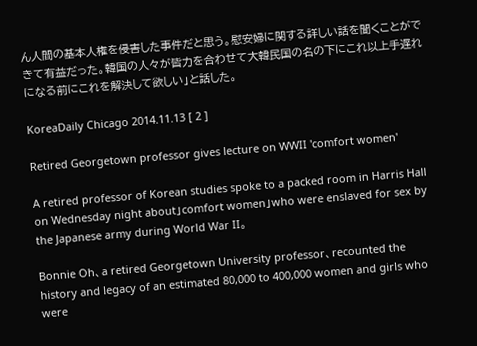ん人間の基本人権を侵害した事件だと思う。慰安婦に関する詳しい話を聞くことができて有益だった。韓国の人々が皆力を合わせて大韓民国の名の下にこれ以上手遅れになる前にこれを解決して欲しい」と話した。

KoreaDaily Chicago 2014.11.13 [ 2 ]

Retired Georgetown professor gives lecture on WWII 'comfort women'

A retired professor of Korean studies spoke to a packed room in Harris Hall on Wednesday night about」comfort women」who were enslaved for sex by the Japanese army during World War II。

Bonnie Oh、a retired Georgetown University professor、recounted the history and legacy of an estimated 80,000 to 400,000 women and girls who were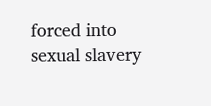forced into sexual slavery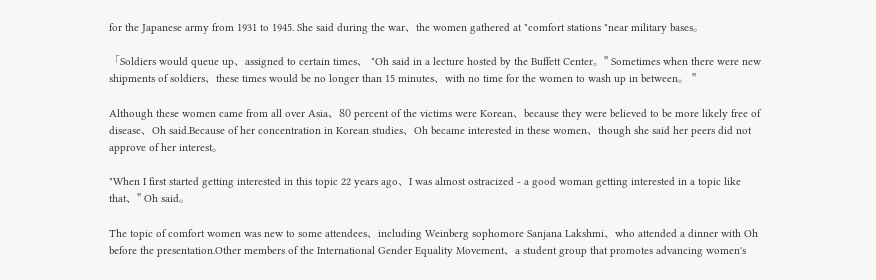for the Japanese army from 1931 to 1945. She said during the war、the women gathered at "comfort stations "near military bases。

「Soldiers would queue up、assigned to certain times、 "Oh said in a lecture hosted by the Buffett Center。" Sometimes when there were new shipments of soldiers、these times would be no longer than 15 minutes、with no time for the women to wash up in between。 "

Although these women came from all over Asia、80 percent of the victims were Korean、because they were believed to be more likely free of disease、Oh said.Because of her concentration in Korean studies、Oh became interested in these women、though she said her peers did not approve of her interest。

"When I first started getting interested in this topic 22 years ago、I was almost ostracized - a good woman getting interested in a topic like that、" Oh said。

The topic of comfort women was new to some attendees、including Weinberg sophomore Sanjana Lakshmi、who attended a dinner with Oh before the presentation.Other members of the International Gender Equality Movement、a student group that promotes advancing women's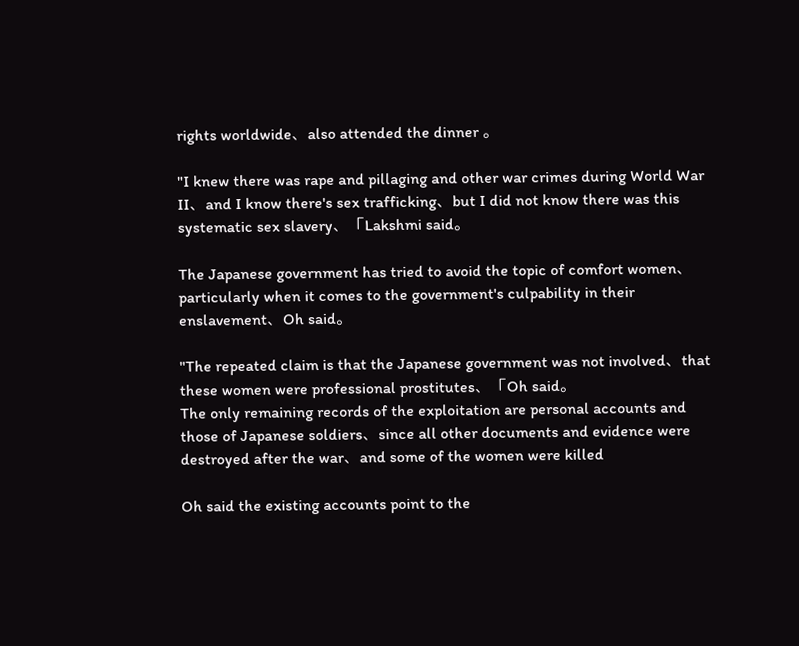rights worldwide、also attended the dinner 。

"I knew there was rape and pillaging and other war crimes during World War II、and I know there's sex trafficking、but I did not know there was this systematic sex slavery、「Lakshmi said。

The Japanese government has tried to avoid the topic of comfort women、particularly when it comes to the government's culpability in their enslavement、Oh said。

"The repeated claim is that the Japanese government was not involved、that these women were professional prostitutes、「Oh said。
The only remaining records of the exploitation are personal accounts and those of Japanese soldiers、since all other documents and evidence were destroyed after the war、and some of the women were killed

Oh said the existing accounts point to the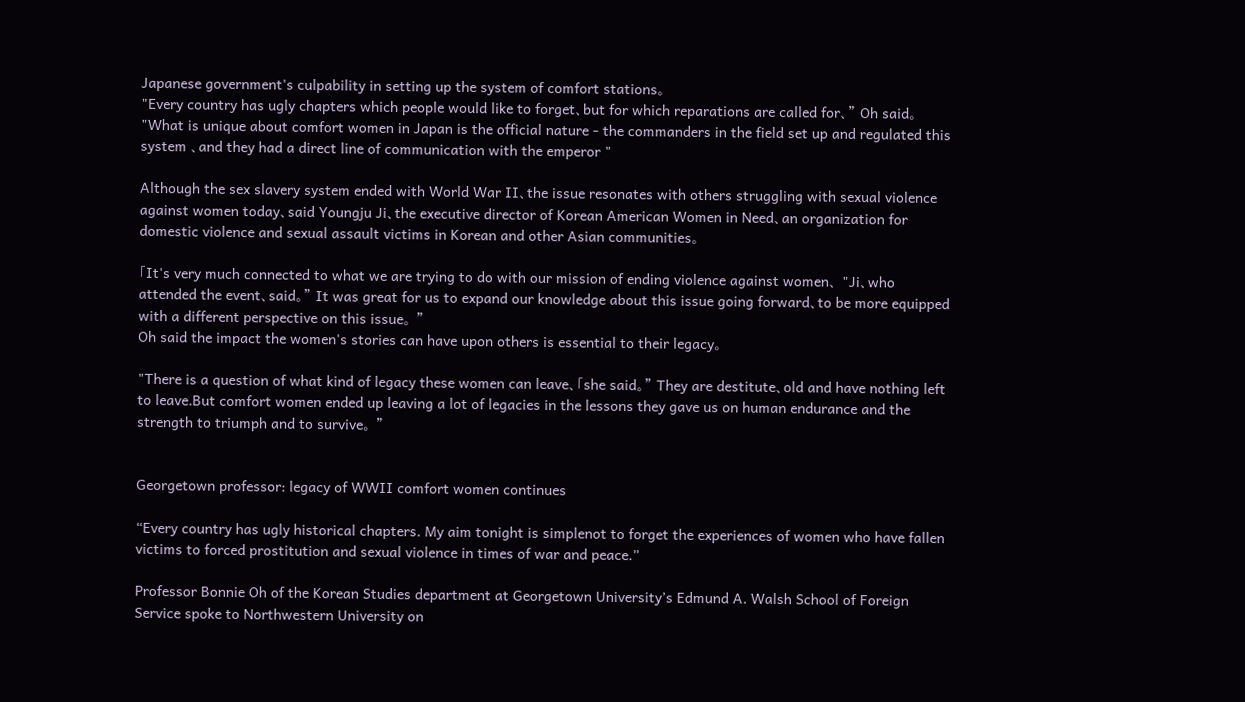Japanese government's culpability in setting up the system of comfort stations。
"Every country has ugly chapters which people would like to forget、but for which reparations are called for、" Oh said。 "What is unique about comfort women in Japan is the official nature - the commanders in the field set up and regulated this system 、and they had a direct line of communication with the emperor "

Although the sex slavery system ended with World War II、the issue resonates with others struggling with sexual violence against women today、said Youngju Ji、the executive director of Korean American Women in Need、an organization for domestic violence and sexual assault victims in Korean and other Asian communities。

「It's very much connected to what we are trying to do with our mission of ending violence against women、 "Ji、who attended the event、said。" It was great for us to expand our knowledge about this issue going forward、to be more equipped with a different perspective on this issue。 "
Oh said the impact the women's stories can have upon others is essential to their legacy。

"There is a question of what kind of legacy these women can leave、「she said。" They are destitute、old and have nothing left to leave.But comfort women ended up leaving a lot of legacies in the lessons they gave us on human endurance and the strength to triumph and to survive。 "


Georgetown professor: legacy of WWII comfort women continues

“Every country has ugly historical chapters. My aim tonight is simplenot to forget the experiences of women who have fallen victims to forced prostitution and sexual violence in times of war and peace.”

Professor Bonnie Oh of the Korean Studies department at Georgetown University’s Edmund A. Walsh School of Foreign Service spoke to Northwestern University on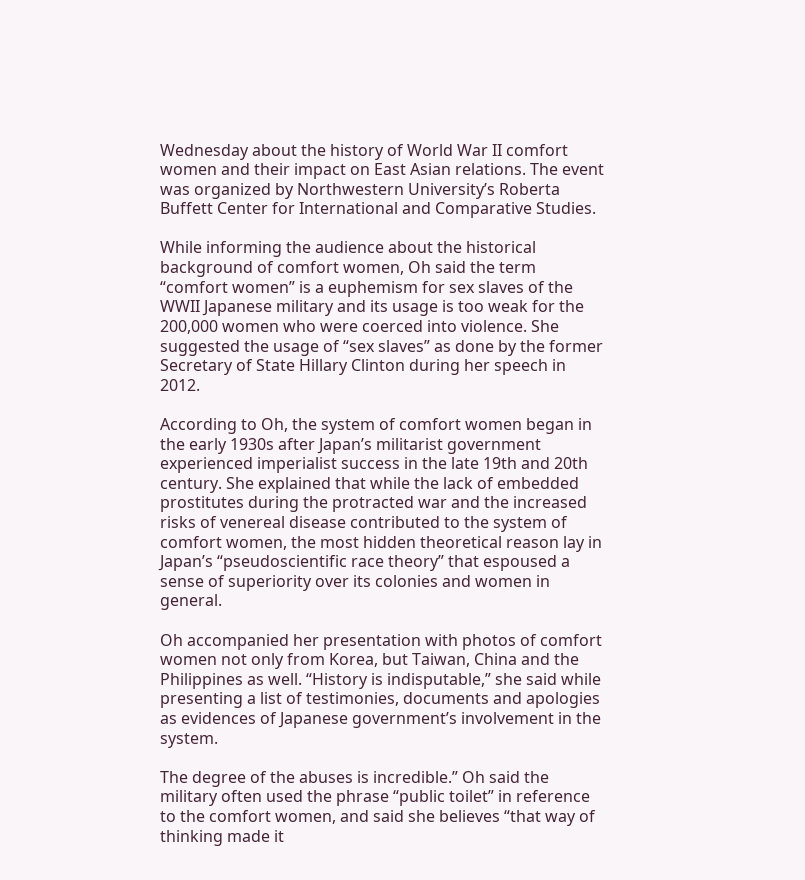Wednesday about the history of World War II comfort women and their impact on East Asian relations. The event was organized by Northwestern University’s Roberta Buffett Center for International and Comparative Studies.

While informing the audience about the historical background of comfort women, Oh said the term “comfort women” is a euphemism for sex slaves of the WWII Japanese military and its usage is too weak for the 200,000 women who were coerced into violence. She suggested the usage of “sex slaves” as done by the former Secretary of State Hillary Clinton during her speech in 2012.

According to Oh, the system of comfort women began in the early 1930s after Japan’s militarist government experienced imperialist success in the late 19th and 20th century. She explained that while the lack of embedded prostitutes during the protracted war and the increased risks of venereal disease contributed to the system of comfort women, the most hidden theoretical reason lay in Japan’s “pseudoscientific race theory” that espoused a sense of superiority over its colonies and women in general.

Oh accompanied her presentation with photos of comfort women not only from Korea, but Taiwan, China and the Philippines as well. “History is indisputable,” she said while presenting a list of testimonies, documents and apologies as evidences of Japanese government’s involvement in the system.

The degree of the abuses is incredible.” Oh said the military often used the phrase “public toilet” in reference to the comfort women, and said she believes “that way of thinking made it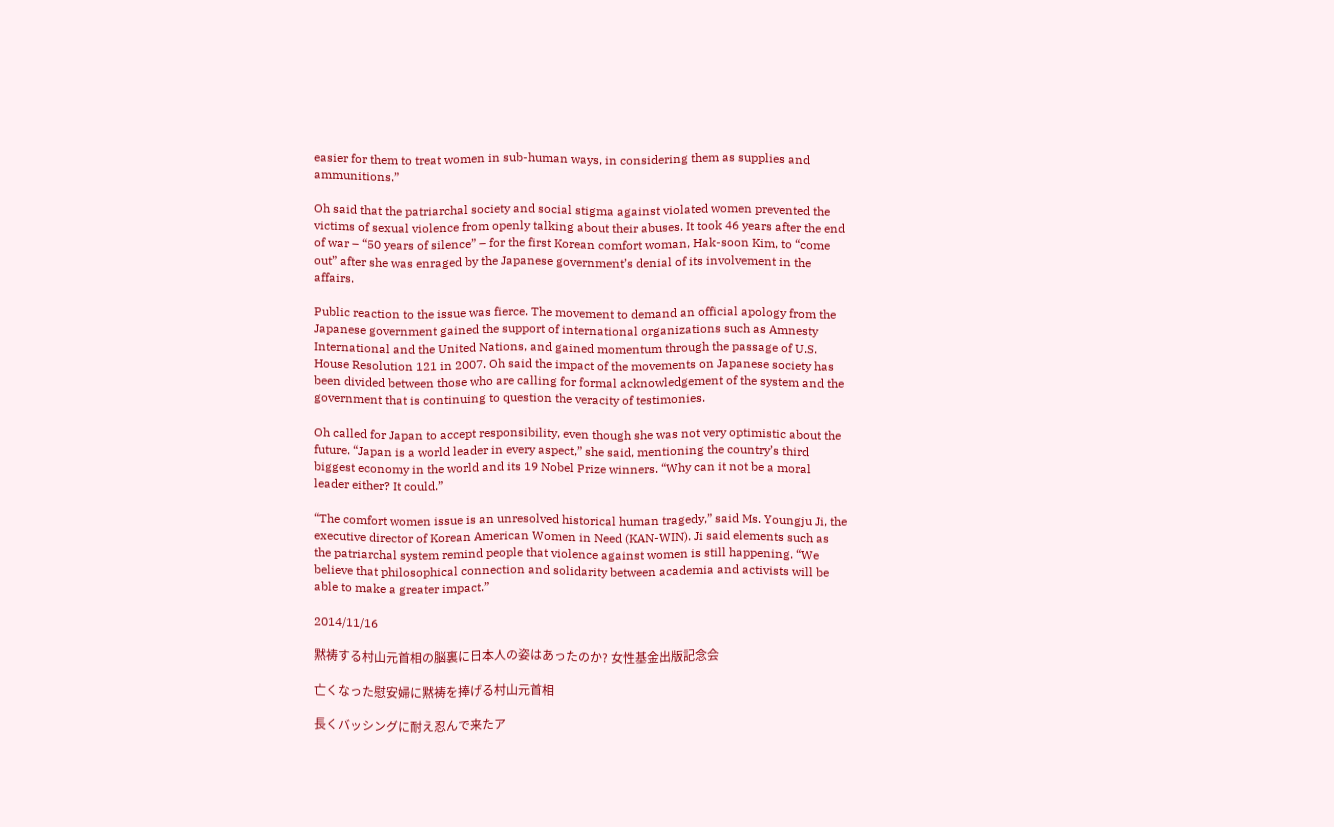easier for them to treat women in sub-human ways, in considering them as supplies and ammunitions.”

Oh said that the patriarchal society and social stigma against violated women prevented the victims of sexual violence from openly talking about their abuses. It took 46 years after the end of war – “50 years of silence” – for the first Korean comfort woman, Hak-soon Kim, to “come out” after she was enraged by the Japanese government’s denial of its involvement in the affairs.

Public reaction to the issue was fierce. The movement to demand an official apology from the Japanese government gained the support of international organizations such as Amnesty International and the United Nations, and gained momentum through the passage of U.S. House Resolution 121 in 2007. Oh said the impact of the movements on Japanese society has been divided between those who are calling for formal acknowledgement of the system and the government that is continuing to question the veracity of testimonies.

Oh called for Japan to accept responsibility, even though she was not very optimistic about the future. “Japan is a world leader in every aspect,” she said, mentioning the country’s third biggest economy in the world and its 19 Nobel Prize winners. “Why can it not be a moral leader either? It could.”

“The comfort women issue is an unresolved historical human tragedy,” said Ms. Youngju Ji, the executive director of Korean American Women in Need (KAN-WIN). Ji said elements such as the patriarchal system remind people that violence against women is still happening. “We believe that philosophical connection and solidarity between academia and activists will be able to make a greater impact.”

2014/11/16

黙祷する村山元首相の脳裏に日本人の姿はあったのか? 女性基金出版記念会

亡くなった慰安婦に黙祷を捧げる村山元首相

長くバッシングに耐え忍んで来たア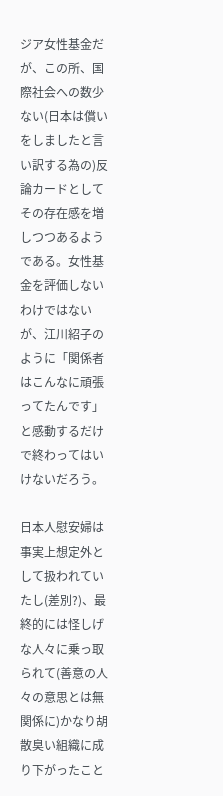ジア女性基金だが、この所、国際社会への数少ない(日本は償いをしましたと言い訳する為の)反論カードとしてその存在感を増しつつあるようである。女性基金を評価しないわけではないが、江川紹子のように「関係者はこんなに頑張ってたんです」と感動するだけで終わってはいけないだろう。

日本人慰安婦は事実上想定外として扱われていたし(差別?)、最終的には怪しげな人々に乗っ取られて(善意の人々の意思とは無関係に)かなり胡散臭い組織に成り下がったこと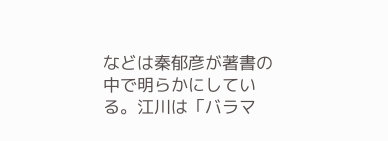などは秦郁彦が著書の中で明らかにしている。江川は「バラマ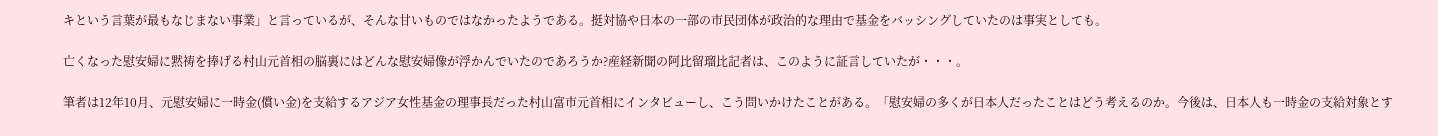キという言葉が最もなじまない事業」と言っているが、そんな甘いものではなかったようである。挺対協や日本の一部の市民団体が政治的な理由で基金をバッシングしていたのは事実としても。

亡くなった慰安婦に黙祷を捧げる村山元首相の脳裏にはどんな慰安婦像が浮かんでいたのであろうか?産経新聞の阿比留瑠比記者は、このように証言していたが・・・。

筆者は12年10月、元慰安婦に一時金(償い金)を支給するアジア女性基金の理事長だった村山富市元首相にインタビューし、こう問いかけたことがある。「慰安婦の多くが日本人だったことはどう考えるのか。今後は、日本人も一時金の支給対象とす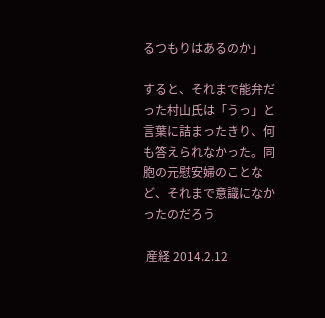るつもりはあるのか」

すると、それまで能弁だった村山氏は「うっ」と言葉に詰まったきり、何も答えられなかった。同胞の元慰安婦のことなど、それまで意識になかったのだろう

 産経 2014.2.12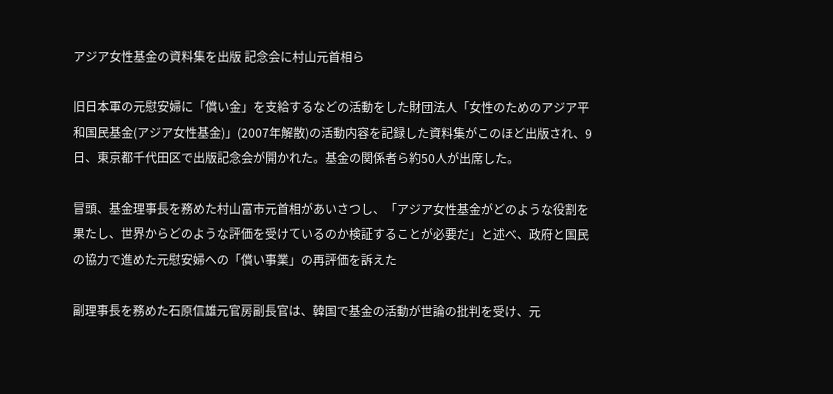アジア女性基金の資料集を出版 記念会に村山元首相ら

旧日本軍の元慰安婦に「償い金」を支給するなどの活動をした財団法人「女性のためのアジア平和国民基金(アジア女性基金)」(2007年解散)の活動内容を記録した資料集がこのほど出版され、9日、東京都千代田区で出版記念会が開かれた。基金の関係者ら約50人が出席した。

冒頭、基金理事長を務めた村山富市元首相があいさつし、「アジア女性基金がどのような役割を果たし、世界からどのような評価を受けているのか検証することが必要だ」と述べ、政府と国民の協力で進めた元慰安婦への「償い事業」の再評価を訴えた

副理事長を務めた石原信雄元官房副長官は、韓国で基金の活動が世論の批判を受け、元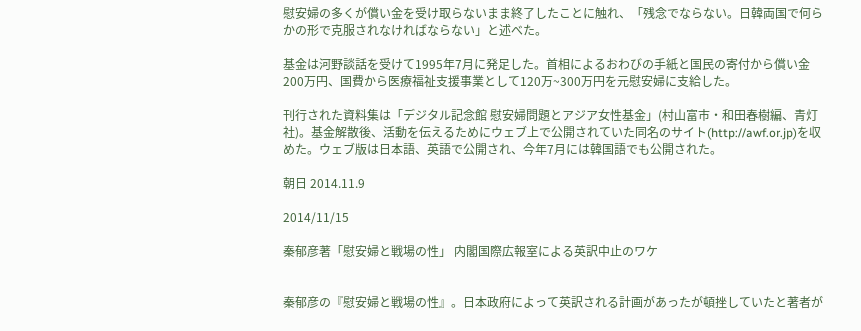慰安婦の多くが償い金を受け取らないまま終了したことに触れ、「残念でならない。日韓両国で何らかの形で克服されなければならない」と述べた。

基金は河野談話を受けて1995年7月に発足した。首相によるおわびの手紙と国民の寄付から償い金200万円、国費から医療福祉支援事業として120万~300万円を元慰安婦に支給した。

刊行された資料集は「デジタル記念館 慰安婦問題とアジア女性基金」(村山富市・和田春樹編、青灯社)。基金解散後、活動を伝えるためにウェブ上で公開されていた同名のサイト(http://awf.or.jp)を収めた。ウェブ版は日本語、英語で公開され、今年7月には韓国語でも公開された。

朝日 2014.11.9

2014/11/15

秦郁彦著「慰安婦と戦場の性」 内閣国際広報室による英訳中止のワケ


秦郁彦の『慰安婦と戦場の性』。日本政府によって英訳される計画があったが頓挫していたと著者が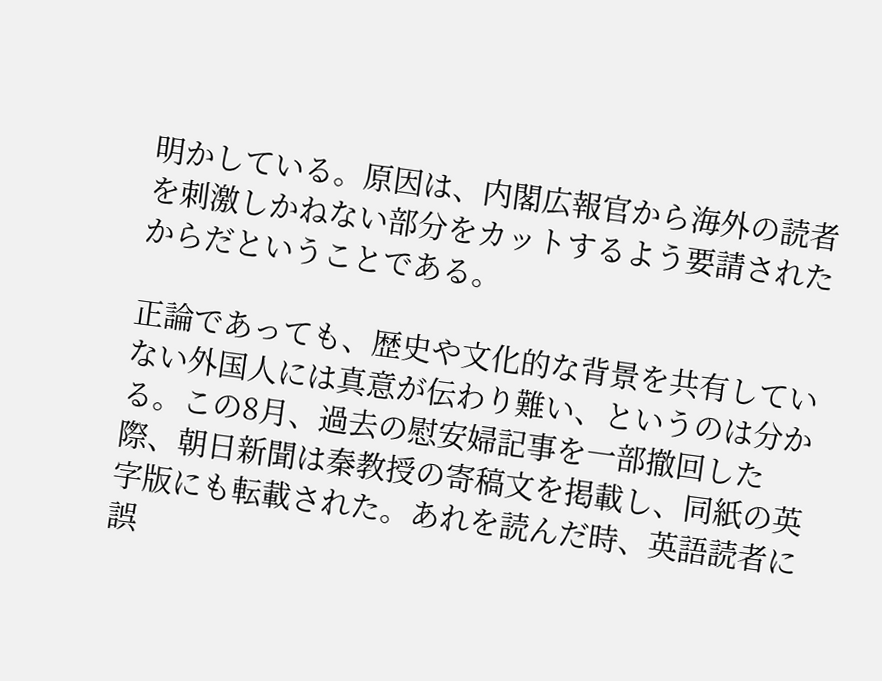明かしている。原因は、内閣広報官から海外の読者を刺激しかねない部分をカットするよう要請されたからだということである。

正論であっても、歴史や文化的な背景を共有していない外国人には真意が伝わり難い、というのは分かる。この8月、過去の慰安婦記事を一部撤回した際、朝日新聞は秦教授の寄稿文を掲載し、同紙の英字版にも転載された。あれを読んだ時、英語読者に誤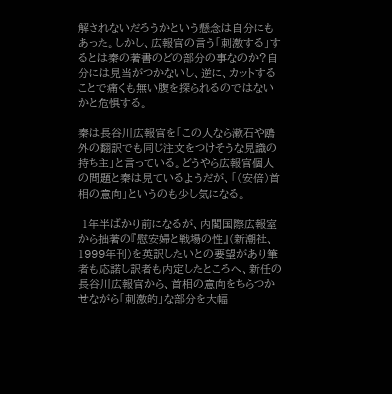解されないだろうかという懸念は自分にもあった。しかし、広報官の言う「刺激する」するとは秦の著書のどの部分の事なのか?自分には見当がつかないし、逆に、カットすることで痛くも無い腹を探られるのではないかと危惧する。

秦は長谷川広報官を「この人なら漱石や鴎外の翻訳でも同じ注文をつけそうな見識の持ち主」と言っている。どうやら広報官個人の問題と秦は見ているようだが、「(安倍)首相の意向」というのも少し気になる。

 1年半ばかり前になるが、内閣国際広報室から拙著の『慰安婦と戦場の性』(新潮社、1999年刊)を英訳したいとの要望があり筆者も応諾し訳者も内定したところへ、新任の長谷川広報官から、首相の意向をちらつかせながら「刺激的」な部分を大幅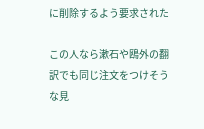に削除するよう要求された

この人なら漱石や鴎外の翻訳でも同じ注文をつけそうな見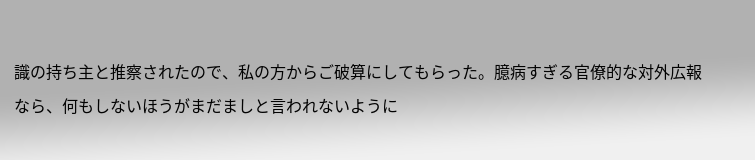識の持ち主と推察されたので、私の方からご破算にしてもらった。臆病すぎる官僚的な対外広報なら、何もしないほうがまだましと言われないように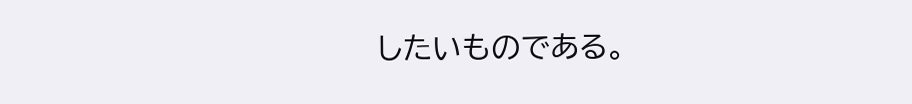したいものである。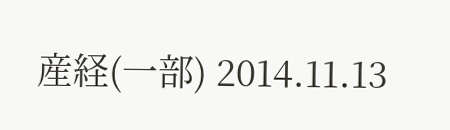産経(一部) 2014.11.13